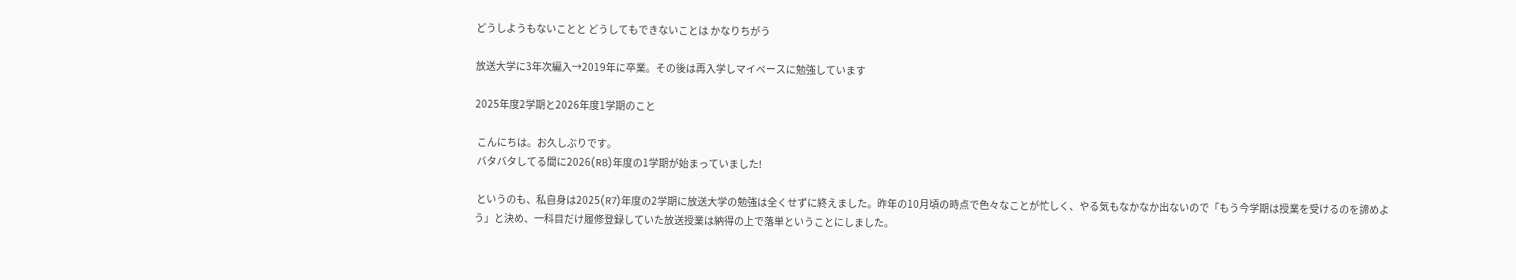どうしようもないことと どうしてもできないことは かなりちがう

放送大学に3年次編入→2019年に卒業。その後は再入学しマイペースに勉強しています

2025年度2学期と2026年度1学期のこと

 こんにちは。お久しぶりです。
 バタバタしてる間に2026(R8)年度の1学期が始まっていました!

 というのも、私自身は2025(R7)年度の2学期に放送大学の勉強は全くせずに終えました。昨年の10月頃の時点で色々なことが忙しく、やる気もなかなか出ないので「もう今学期は授業を受けるのを諦めよう」と決め、一科目だけ履修登録していた放送授業は納得の上で落単ということにしました。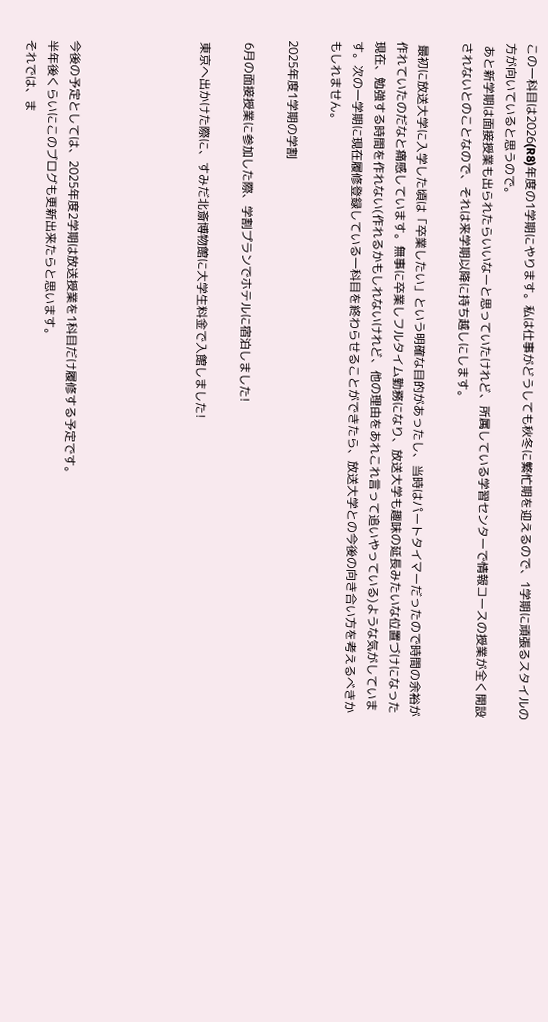この一科目は2026(R8)年度の1学期にやります。私は仕事がどうしても秋冬に繁忙期を迎えるので、1学期に頑張るスタイルの方が向いていると思うので。
 あと新学期は面接授業も出られたらいいなーと思っていたけれど、所属している学習センターで情報コースの授業が全く開設されないとのことなので、それは来学期以降に持ち越しにします。

 最初に放送大学に入学した頃は「卒業したい」という明確な目的があったし、当時はパートタイマーだったので時間の余裕が作れていたのだなと痛感しています。無事に卒業しフルタイム勤務になり、放送大学も趣味の延長みたいな位置づけになった現在、勉強する時間を作れない(作れるかもしれないけれど、他の理由をあれこれ言って追いやっている)ような気がしています。次の一学期に現在履修登録している一科目を終わらせることができたら、放送大学との今後の向き合い方を考えるべきかもしれません。

2025年度1学期の学割

 6月の面接授業に参加した際、学割プランでホテルに宿泊しました!

 東京へ出かけた際に、すみだ北斎博物館に大学生料金で入館しました!





 今後の予定としては、2025年度2学期は放送授業を1科目だけ履修する予定です。
 半年後くらいにこのブログも更新出来たらと思います。
 それでは、ま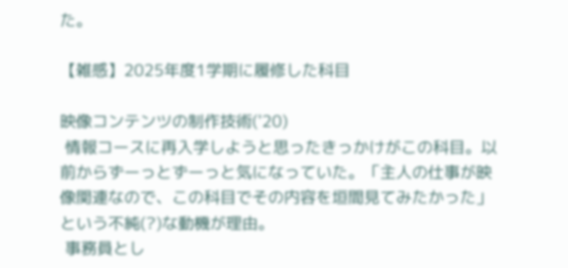た。

【雑感】2025年度1学期に履修した科目

映像コンテンツの制作技術('20)
 情報コースに再入学しようと思ったきっかけがこの科目。以前からずーっとずーっと気になっていた。「主人の仕事が映像関連なので、この科目でその内容を垣間見てみたかった」という不純(?)な動機が理由。
 事務員とし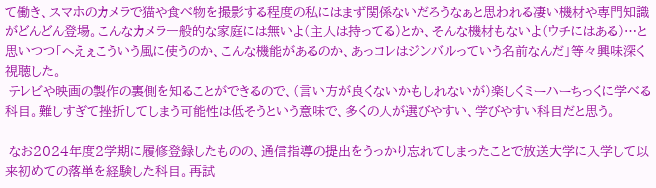て働き、スマホのカメラで猫や食べ物を撮影する程度の私にはまず関係ないだろうなぁと思われる凄い機材や専門知識がどんどん登場。こんなカメラ一般的な家庭には無いよ(主人は持ってる)とか、そんな機材もないよ(ウチにはある)…と思いつつ「へえぇこういう風に使うのか、こんな機能があるのか、あっコレはジンバルっていう名前なんだ」等々興味深く視聴した。
 テレビや映画の製作の裏側を知ることができるので、(言い方が良くないかもしれないが)楽しくミーハーちっくに学べる科目。難しすぎて挫折してしまう可能性は低そうという意味で、多くの人が選びやすい、学びやすい科目だと思う。

 なお2024年度2学期に履修登録したものの、通信指導の提出をうっかり忘れてしまったことで放送大学に入学して以来初めての落単を経験した科目。再試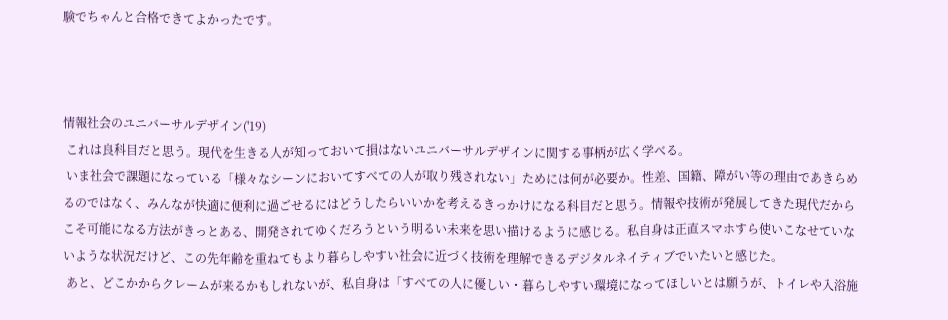験でちゃんと合格できてよかったです。



情報社会のユニバーサルデザイン('19)
 これは良科目だと思う。現代を生きる人が知っておいて損はないユニバーサルデザインに関する事柄が広く学べる。
 いま社会で課題になっている「様々なシーンにおいてすべての人が取り残されない」ためには何が必要か。性差、国籍、障がい等の理由であきらめるのではなく、みんなが快適に便利に過ごせるにはどうしたらいいかを考えるきっかけになる科目だと思う。情報や技術が発展してきた現代だからこそ可能になる方法がきっとある、開発されてゆくだろうという明るい未来を思い描けるように感じる。私自身は正直スマホすら使いこなせていないような状況だけど、この先年齢を重ねてもより暮らしやすい社会に近づく技術を理解できるデジタルネイティブでいたいと感じた。
 あと、どこかからクレームが来るかもしれないが、私自身は「すべての人に優しい・暮らしやすい環境になってほしいとは願うが、トイレや入浴施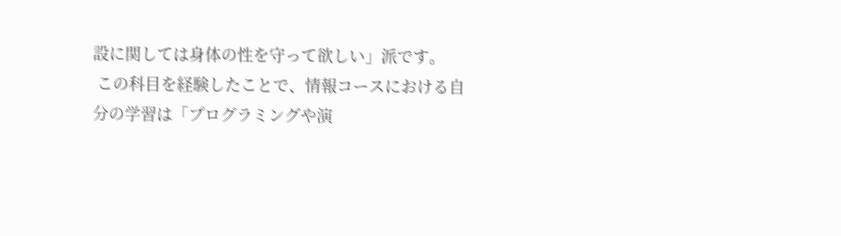設に関しては身体の性を守って欲しい」派です。
 この科目を経験したことで、情報コースにおける自分の学習は「プログラミングや演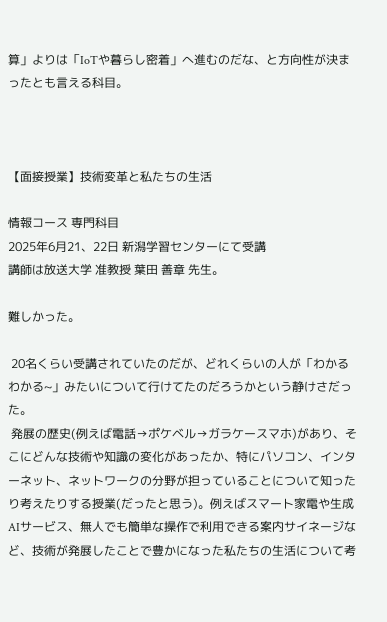算」よりは「IoTや暮らし密着」へ進むのだな、と方向性が決まったとも言える科目。



【面接授業】技術変革と私たちの生活

情報コース 専門科目
2025年6月21、22日 新潟学習センターにて受講
講師は放送大学 准教授 葉田 善章 先生。

難しかった。

 20名くらい受講されていたのだが、どれくらいの人が「わかるわかる~」みたいについて行けてたのだろうかという静けさだった。
 発展の歴史(例えば電話→ポケベル→ガラケースマホ)があり、そこにどんな技術や知識の変化があったか、特にパソコン、インターネット、ネットワークの分野が担っていることについて知ったり考えたりする授業(だったと思う)。例えばスマート家電や生成AIサービス、無人でも簡単な操作で利用できる案内サイネージなど、技術が発展したことで豊かになった私たちの生活について考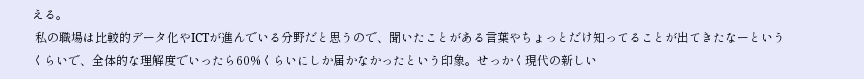える。
 私の職場は比較的データ化やICTが進んでいる分野だと思うので、聞いたことがある言葉やちょっとだけ知ってることが出てきたなーというくらいで、全体的な理解度でいったら60%くらいにしか届かなかったという印象。せっかく現代の新しい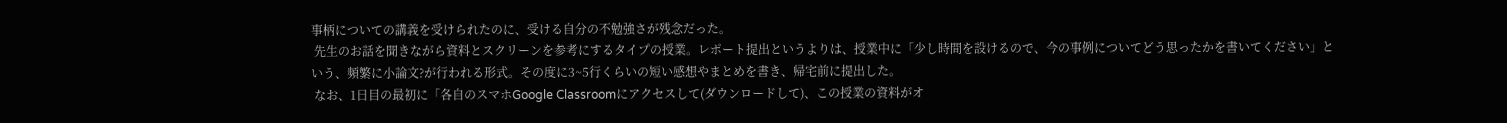事柄についての講義を受けられたのに、受ける自分の不勉強さが残念だった。
 先生のお話を聞きながら資料とスクリーンを参考にするタイプの授業。レポート提出というよりは、授業中に「少し時間を設けるので、今の事例についてどう思ったかを書いてください」という、頻繁に小論文?が行われる形式。その度に3~5行くらいの短い感想やまとめを書き、帰宅前に提出した。
 なお、1日目の最初に「各自のスマホGoogle Classroomにアクセスして(ダウンロードして)、この授業の資料がオ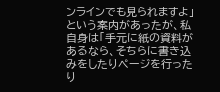ンラインでも見られますよ」という案内があったが、私自身は「手元に紙の資料があるなら、そちらに書き込みをしたりページを行ったり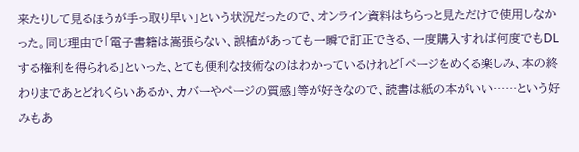来たりして見るほうが手っ取り早い」という状況だったので、オンライン資料はちらっと見ただけで使用しなかった。同じ理由で「電子書籍は嵩張らない、誤植があっても一瞬で訂正できる、一度購入すれば何度でもDLする権利を得られる」といった、とても便利な技術なのはわかっているけれど「ページをめくる楽しみ、本の終わりまであとどれくらいあるか、カバーやページの質感」等が好きなので、読書は紙の本がいい……という好みもあ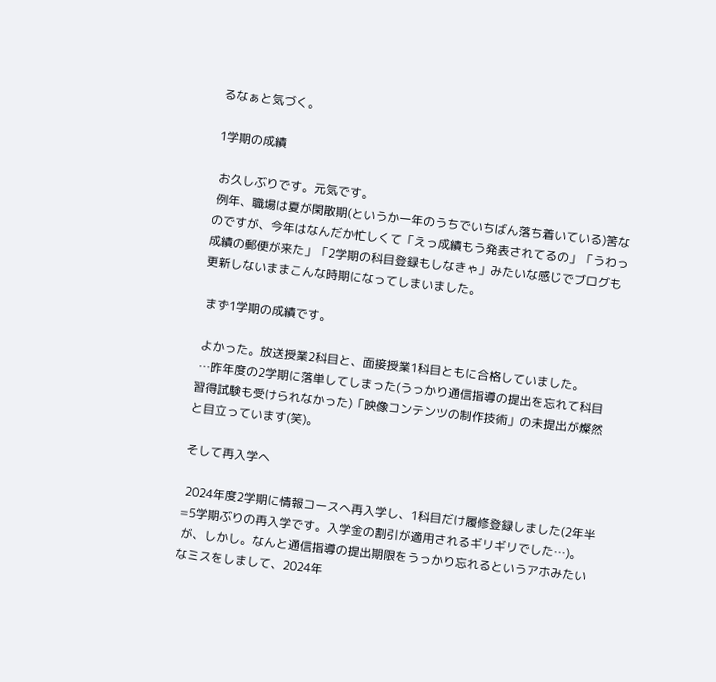るなぁと気づく。

1学期の成績

 お久しぶりです。元気です。
 例年、職場は夏が閑散期(というか一年のうちでいちばん落ち着いている)筈なのですが、今年はなんだか忙しくて「えっ成績もう発表されてるの」「うわっ成績の郵便が来た」「2学期の科目登録もしなきゃ」みたいな感じでブログも更新しないままこんな時期になってしまいました。

 まず1学期の成績です。

 よかった。放送授業2科目と、面接授業1科目ともに合格していました。
 …昨年度の2学期に落単してしまった(うっかり通信指導の提出を忘れて科目習得試験も受けられなかった)「映像コンテンツの制作技術」の未提出が燦然と目立っています(笑)。

そして再入学へ

 2024年度2学期に情報コースへ再入学し、1科目だけ履修登録しました(2年半=5学期ぶりの再入学です。入学金の割引が適用されるギリギリでした…)。
 が、しかし。なんと通信指導の提出期限をうっかり忘れるというアホみたいなミスをしまして、2024年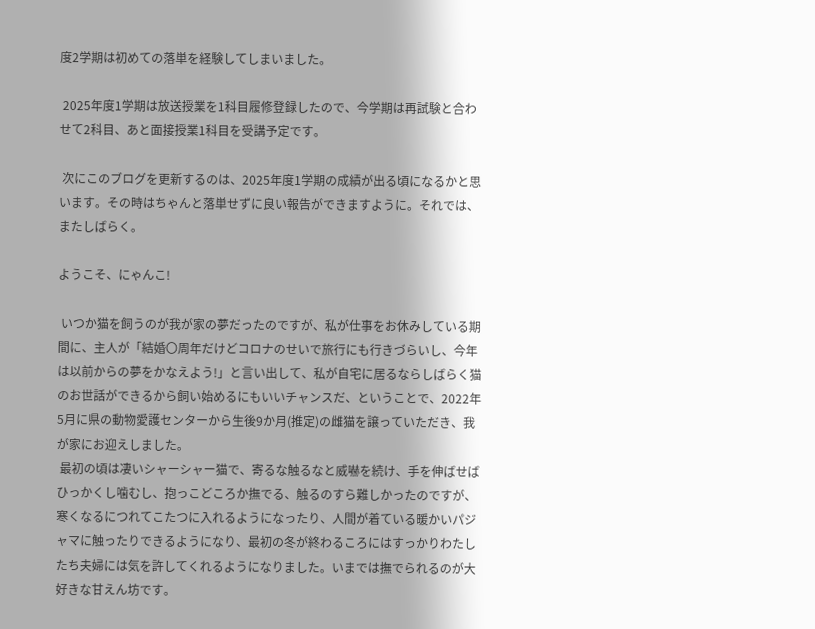度2学期は初めての落単を経験してしまいました。

 2025年度1学期は放送授業を1科目履修登録したので、今学期は再試験と合わせて2科目、あと面接授業1科目を受講予定です。

 次にこのブログを更新するのは、2025年度1学期の成績が出る頃になるかと思います。その時はちゃんと落単せずに良い報告ができますように。それでは、またしばらく。

ようこそ、にゃんこ!

 いつか猫を飼うのが我が家の夢だったのですが、私が仕事をお休みしている期間に、主人が「結婚〇周年だけどコロナのせいで旅行にも行きづらいし、今年は以前からの夢をかなえよう!」と言い出して、私が自宅に居るならしばらく猫のお世話ができるから飼い始めるにもいいチャンスだ、ということで、2022年5月に県の動物愛護センターから生後9か月(推定)の雌猫を譲っていただき、我が家にお迎えしました。
 最初の頃は凄いシャーシャー猫で、寄るな触るなと威嚇を続け、手を伸ばせばひっかくし噛むし、抱っこどころか撫でる、触るのすら難しかったのですが、寒くなるにつれてこたつに入れるようになったり、人間が着ている暖かいパジャマに触ったりできるようになり、最初の冬が終わるころにはすっかりわたしたち夫婦には気を許してくれるようになりました。いまでは撫でられるのが大好きな甘えん坊です。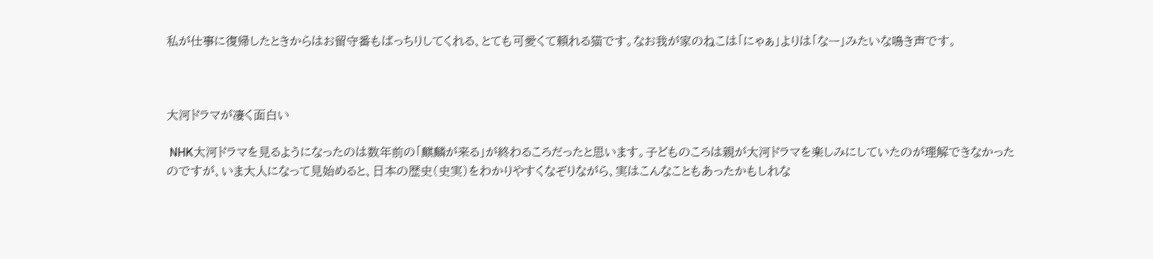私が仕事に復帰したときからはお留守番もばっちりしてくれる、とても可愛くて頼れる猫です。なお我が家のねこは「にゃぁ」よりは「なー」みたいな鳴き声です。



大河ドラマが凄く面白い

 NHK大河ドラマを見るようになったのは数年前の「麒麟が来る」が終わるころだったと思います。子どものころは親が大河ドラマを楽しみにしていたのが理解できなかったのですが、いま大人になって見始めると、日本の歴史(史実)をわかりやすくなぞりながら、実はこんなこともあったかもしれな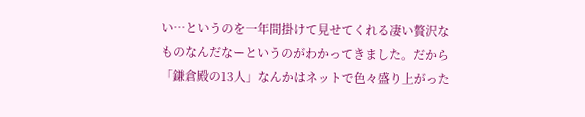い…というのを一年間掛けて見せてくれる凄い贅沢なものなんだなーというのがわかってきました。だから「鎌倉殿の13人」なんかはネットで色々盛り上がった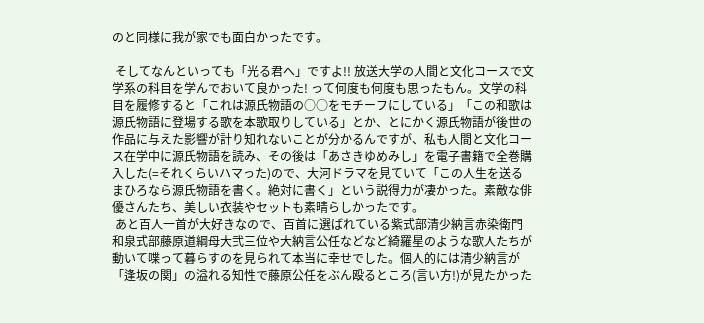のと同様に我が家でも面白かったです。

 そしてなんといっても「光る君へ」ですよ!! 放送大学の人間と文化コースで文学系の科目を学んでおいて良かった! って何度も何度も思ったもん。文学の科目を履修すると「これは源氏物語の○○をモチーフにしている」「この和歌は源氏物語に登場する歌を本歌取りしている」とか、とにかく源氏物語が後世の作品に与えた影響が計り知れないことが分かるんですが、私も人間と文化コース在学中に源氏物語を読み、その後は「あさきゆめみし」を電子書籍で全巻購入した(=それくらいハマった)ので、大河ドラマを見ていて「この人生を送るまひろなら源氏物語を書く。絶対に書く」という説得力が凄かった。素敵な俳優さんたち、美しい衣装やセットも素晴らしかったです。
 あと百人一首が大好きなので、百首に選ばれている紫式部清少納言赤染衛門和泉式部藤原道綱母大弐三位や大納言公任などなど綺羅星のような歌人たちが動いて喋って暮らすのを見られて本当に幸せでした。個人的には清少納言が「逢坂の関」の溢れる知性で藤原公任をぶん殴るところ(言い方!)が見たかった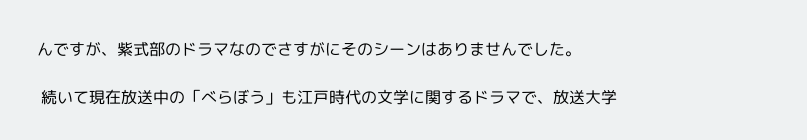んですが、紫式部のドラマなのでさすがにそのシーンはありませんでした。

 続いて現在放送中の「べらぼう」も江戸時代の文学に関するドラマで、放送大学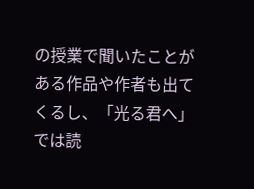の授業で聞いたことがある作品や作者も出てくるし、「光る君へ」では読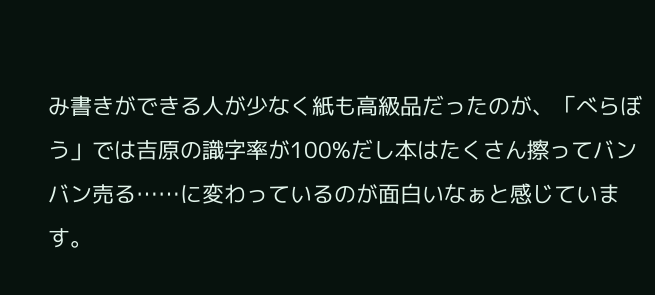み書きができる人が少なく紙も高級品だったのが、「べらぼう」では吉原の識字率が100%だし本はたくさん擦ってバンバン売る……に変わっているのが面白いなぁと感じています。